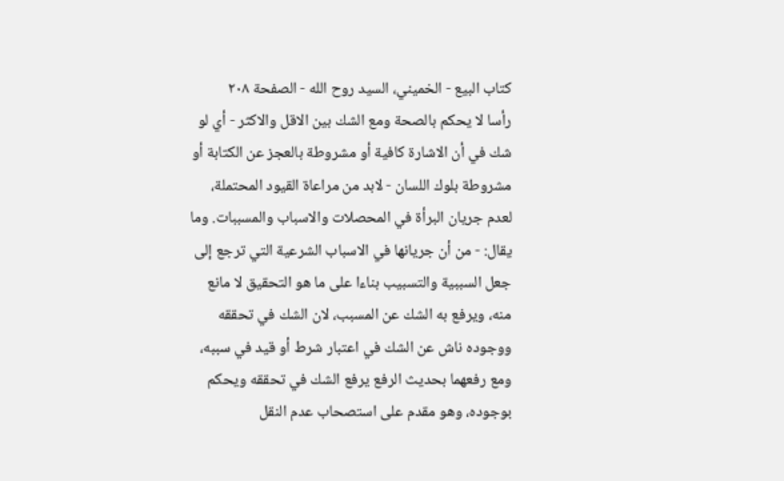كتاب البيع - الخميني، السيد روح الله - الصفحة ٢٠٨
رأسا لا يحكم بالصحة ومع الشك بين الاقل والاكثر - أي لو شك في أن الاشارة كافية أو مشروطة بالعجز عن الكتابة أو مشروطة بلوك اللسان - لابد من مراعاة القيود المحتملة، لعدم جريان البرأة في المحصلات والاسباب والمسببات. وما يقال: - من أن جريانها في الاسباب الشرعية التي ترجع إلى جعل السببية والتسبيب بناءا على ما هو التحقيق لا مانع منه، ويرفع به الشك عن المسبب، لان الشك في تحققه ووجوده ناش عن الشك في اعتبار شرط أو قيد في سببه، ومع رفعهما بحديث الرفع يرفع الشك في تحققه ويحكم بوجوده، وهو مقدم على استصحاب عدم النقل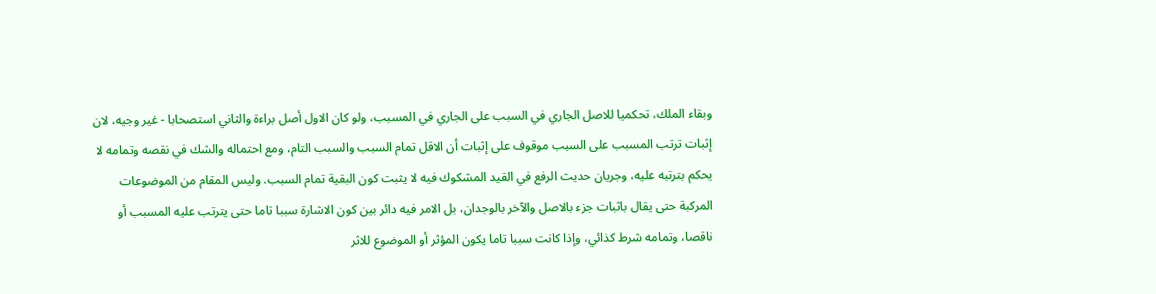وبقاء الملك، تحكميا للاصل الجاري في السبب على الجاري في المسبب، ولو كان الاول أصل براءة والثاني استصحابا - غير وجيه، لان إثبات ترتب المسبب على السبب موقوف على إثبات أن الاقل تمام السبب والسبب التام، ومع احتماله والشك في نقصه وتمامه لا يحكم بترتبه عليه، وجريان حديث الرفع في القيد المشكوك فيه لا يثبت كون البقية تمام السبب. وليس المقام من الموضوعات المركبة حتى يقال باثبات جزء بالاصل والآخر بالوجدان، بل الامر فيه دائر بين كون الاشارة سببا تاما حتى يترتب عليه المسبب أو ناقصا، وتمامه شرط كذائي، وإذا كانت سببا تاما يكون المؤثر أو الموضوع للاثر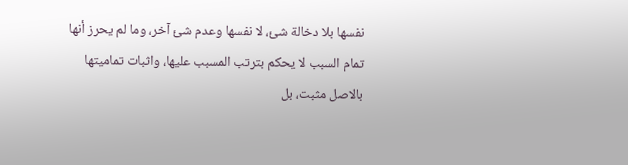نفسها بلا دخالة شئ، لا نفسها وعدم شئ آخر، وما لم يحرز أنها تمام السبب لا يحكم بترتب المسبب عليها، واثبات تماميتها بالاصل مثبت، بل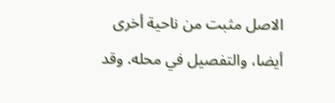الاصل مثبت من ناحية أخرى أيضا، والتفصيل في محله. وقد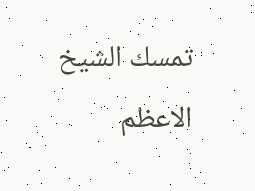تمسك الشيخ الاعظم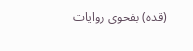(قده) بفحوى روايات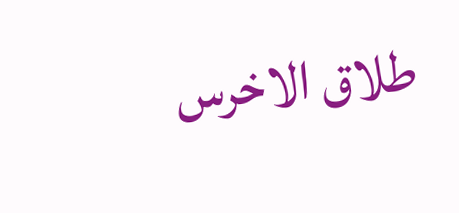طلاق الاخرس